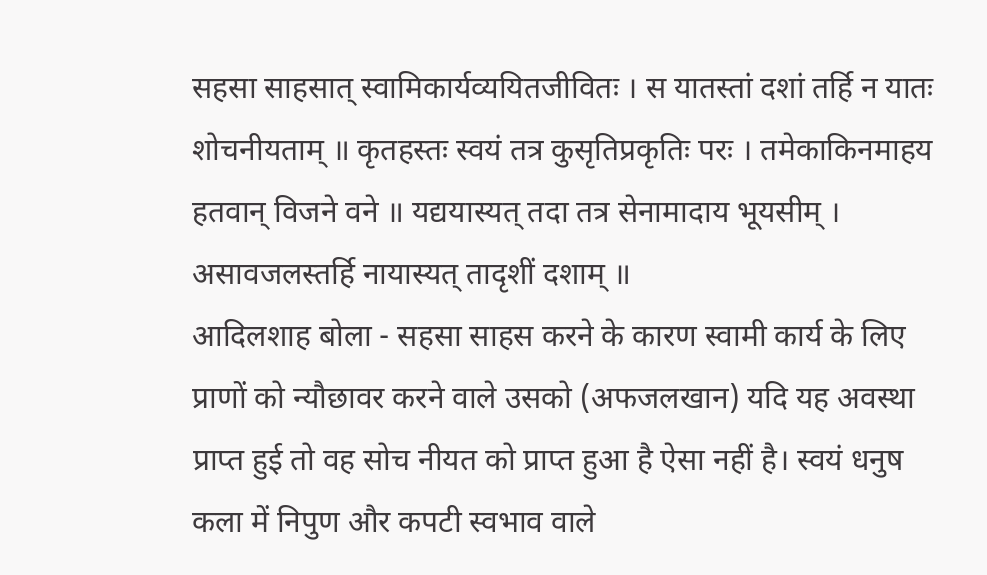सहसा साहसात् स्वामिकार्यव्ययितजीवितः । स यातस्तां दशां तर्हि न यातः शोचनीयताम् ॥ कृतहस्तः स्वयं तत्र कुसृतिप्रकृतिः परः । तमेकाकिनमाहय हतवान् विजने वने ॥ यद्ययास्यत् तदा तत्र सेनामादाय भूयसीम् । असावजलस्तर्हि नायास्यत् तादृशीं दशाम् ॥
आदिलशाह बोला - सहसा साहस करने के कारण स्वामी कार्य के लिए प्राणों को न्यौछावर करने वाले उसको (अफजलखान) यदि यह अवस्था प्राप्त हुई तो वह सोच नीयत को प्राप्त हुआ है ऐसा नहीं है। स्वयं धनुष कला में निपुण और कपटी स्वभाव वाले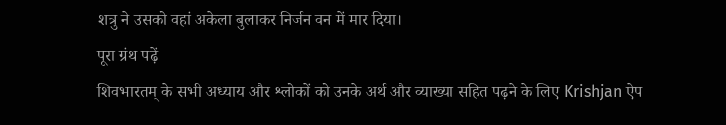शत्रु ने उसको वहां अकेला बुलाकर निर्जन वन में मार दिया।
पूरा ग्रंथ पढ़ें
शिवभारतम् के सभी अध्याय और श्लोकों को उनके अर्थ और व्याख्या सहित पढ़ने के लिए Krishjan ऐप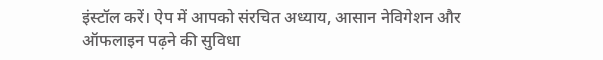इंस्टॉल करें। ऐप में आपको संरचित अध्याय, आसान नेविगेशन और ऑफलाइन पढ़ने की सुविधा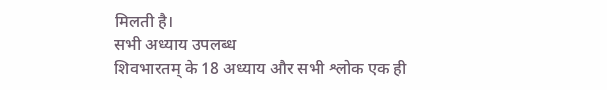मिलती है।
सभी अध्याय उपलब्ध
शिवभारतम् के 18 अध्याय और सभी श्लोक एक ही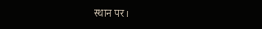स्थान पर।